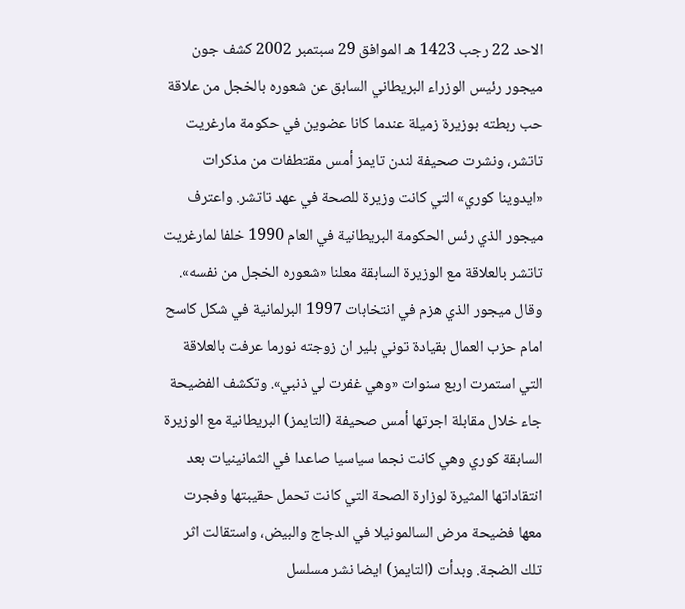الاحد 22 رجب 1423 هـ الموافق 29 سبتمبر 2002 كشف جون ميجور رئيس الوزراء البريطاني السابق عن شعوره بالخجل من علاقة حب ربطته بوزيرة زميلة عندما كانا عضوين في حكومة مارغريت تاتشر، ونشرت صحيفة لندن تايمز أمس مقتطفات من مذكرات «ايدوينا كوري» التي كانت وزيرة للصحة في عهد تاتشر. واعترف ميجور الذي رئس الحكومة البريطانية في العام 1990 خلفا لمارغريت تاتشر بالعلاقة مع الوزيرة السابقة معلنا «شعوره الخجل من نفسه». وقال ميجور الذي هزم في انتخابات 1997 البرلمانية في شكل كاسح امام حزب العمال بقيادة توني بلير ان زوجته نورما عرفت بالعلاقة التي استمرت اربع سنوات «وهي غفرت لي ذنبي». وتكشف الفضيحة جاء خلال مقابلة اجرتها أمس صحيفة (التايمز) البريطانية مع الوزيرة السابقة كوري وهي كانت نجما سياسيا صاعدا في الثمانينيات بعد انتقاداتها المثيرة لوزارة الصحة التي كانت تحمل حقيبتها وفجرت معها فضيحة مرض السالمونيلا في الدجاج والبيض، واستقالت اثر تلك الضجة. وبدأت (التايمز) ايضا نشر مسلسل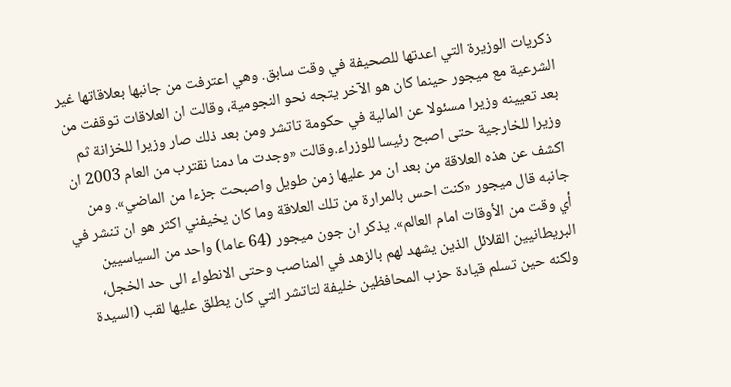ذكريات الوزيرة التي اعدتها للصحيفة في وقت سابق. وهي اعترفت من جانبها بعلاقاتها غير الشرعية مع ميجور حينما كان هو الآخر يتجه نحو النجومية، وقالت ان العلاقات توقفت من بعد تعيينه وزيرا مسئولا عن المالية في حكومة تاتشر ومن بعد ذلك صار وزيرا للخزانة ثم وزيرا للخارجية حتى اصبح رئيسا للوزراء.وقالت «وجدت ما دمنا نقترب من العام 2003 ان اكشف عن هذه العلاقة من بعد ان مر عليها زمن طويل واصبحت جزءا من الماضي». ومن جانبه قال ميجور «كنت احس بالمرارة من تلك العلاقة وما كان يخيفني اكثر هو ان تنشر في أي وقت من الأوقات امام العالم». يذكر ان جون ميجور (64 عاما) واحد من السياسيين البريطانيين القلائل الذين يشهد لهم بالزهد في المناصب وحتى الانطواء الى حد الخجل، ولكنه حين تسلم قيادة حزب المحافظين خليفة لتاتشر التي كان يطلق عليها لقب (السيدة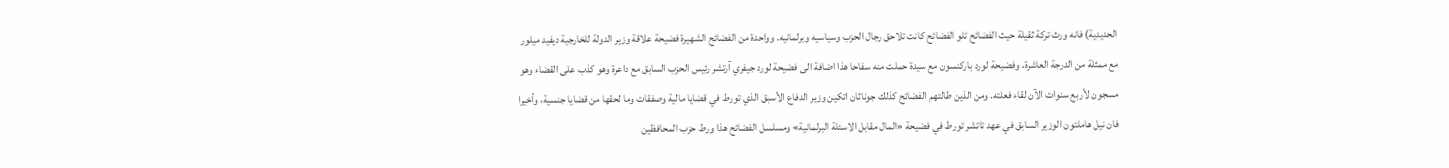الحديدية) فانه ورث تركة ثقيلة حيث الفضائح تلو الفضائح كانت تلاحق رجال الحزب وسياسيه وبرلمانيه. وواحدة من الفضائح الشهيرة فضيحة علاقة وزير الدولة للخارجية ديفيد ميلور مع ممثلة من الدرجة العاشرة، وفضيحة لورد باركنسون مع سيدة حملت منه سفاحا هذا اضافة الى فضيحة لورد جيفري آرتشر رئيس الحزب السابق مع داعرة وهو كذب على القضاء وهو مسجون لأربع سنوات الآن لقاء فعلته. ومن الذين طالتهم الفضائح كذلك جوناثان اتكين وزير الدفاع الأسبق الذي تورط في قضايا مالية وصفقات وما لحقها من قضايا جنسية، وأخيرا فان نيل هاملتون الوزير السابق في عهد تاتشر تورط في فضيحة «المال مقابل الاسئلة البرلمانية» ومسلسل الفضائح هذا ورط حزب المحافظين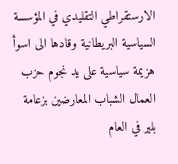الارستقراطي التقليدي في المؤسسة السياسية البريطانية وقادها الى اسوأ هزيمة سياسية على يد نجوم حزب العمال الشباب المعارضين بزعامة بلير في العام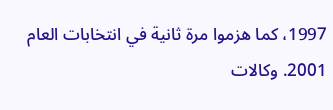1997، كما هزموا مرة ثانية في انتخابات العام 2001. وكالات